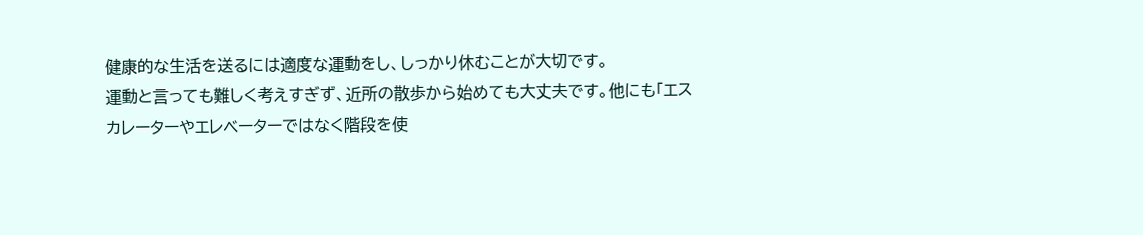健康的な生活を送るには適度な運動をし、しっかり休むことが大切です。
運動と言っても難しく考えすぎず、近所の散歩から始めても大丈夫です。他にも「エスカレーターやエレベーターではなく階段を使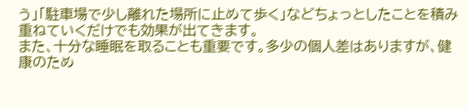う」「駐車場で少し離れた場所に止めて歩く」などちょっとしたことを積み重ねていくだけでも効果が出てきます。
また、十分な睡眠を取ることも重要です。多少の個人差はありますが、健康のため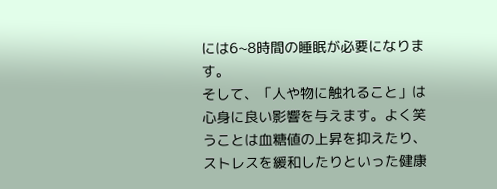には6~8時間の睡眠が必要になります。
そして、「人や物に触れること」は心身に良い影響を与えます。よく笑うことは血糖値の上昇を抑えたり、ストレスを緩和したりといった健康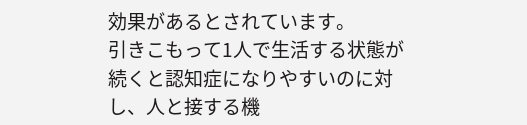効果があるとされています。
引きこもって1人で生活する状態が続くと認知症になりやすいのに対し、人と接する機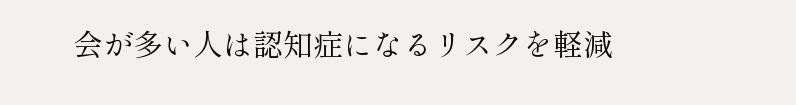会が多い人は認知症になるリスクを軽減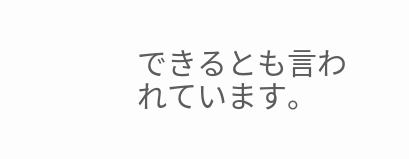できるとも言われています。